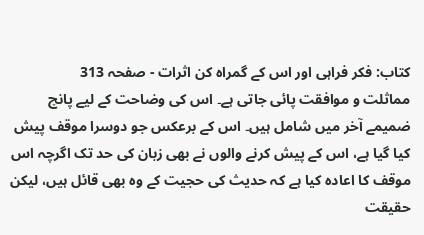کتاب: فکر فراہی اور اس کے گمراہ کن اثرات - صفحہ 313
مماثلت و موافقت پائی جاتی ہے۔ اس کی وضاحت کے لیے پانچ ضمیمے آخر میں شامل ہیں۔ اس کے برعکس جو دوسرا موقف پیش کیا گیا ہے، اس کے پیش کرنے والوں نے بھی زبان کی حد تک اگرچہ اس موقف کا اعادہ کیا ہے کہ حدیث کی حجیت کے وہ بھی قائل ہیں، لیکن حقیقت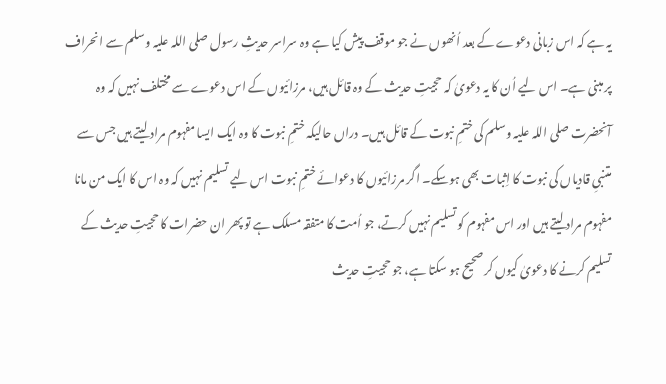یہ ہے کہ اس زبانی دعوے کے بعد اُنھوں نے جو موقف پیش کیا ہے وہ سراسر حدیثِ رسول صلی اللہ علیہ وسلم سے انحراف پر مبنی ہے۔ اس لیے اُن کا یہ دعویٰ کہ حجیتِ حدیث کے وہ قائل ہیں، مرزائیوں کے اس دعوے سے مختلف نہیں کہ وہ آنحضرت صلی اللہ علیہ وسلم کی ختمِ نبوت کے قائل ہیں۔ دراں حالیکہ ختمِ نبوت کا وہ ایک ایسا مفہوم مراد لیتے ہیں جس سے متنبیِ قادیاں کی نبوت کا اِثبات بھی ہوسکے۔ اگر مرزائیوں کا دعوائے ختمِ نبوت اس لیے تسلیم نہیں کہ وہ اس کا ایک من مانا مفہوم مراد لیتے ہیں اور اس مفہوم کو تسلیم نہیں کرتے، جو اُمت کا متفقہ مسلک ہے تو پھر ان حضرات کا حجیتِ حدیث کے تسلیم کرنے کا دعویٰ کیوں کر صحیح ہو سکتا ہے، جو حجیتِ حدیث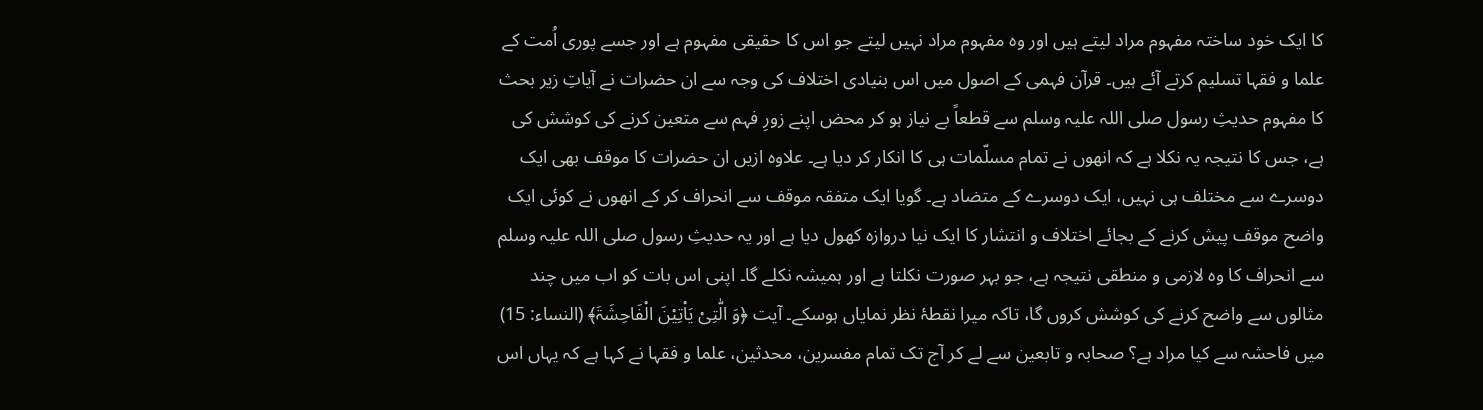کا ایک خود ساختہ مفہوم مراد لیتے ہیں اور وہ مفہوم مراد نہیں لیتے جو اس کا حقیقی مفہوم ہے اور جسے پوری اُمت کے علما و فقہا تسلیم کرتے آئے ہیں۔ قرآن فہمی کے اصول میں اس بنیادی اختلاف کی وجہ سے ان حضرات نے آیاتِ زیر بحث کا مفہوم حدیثِ رسول صلی اللہ علیہ وسلم سے قطعاً بے نیاز ہو کر محض اپنے زورِ فہم سے متعین کرنے کی کوشش کی ہے، جس کا نتیجہ یہ نکلا ہے کہ انھوں نے تمام مسلّمات ہی کا انکار کر دیا ہے۔ علاوہ ازیں ان حضرات کا موقف بھی ایک دوسرے سے مختلف ہی نہیں، ایک دوسرے کے متضاد ہے۔ گویا ایک متفقہ موقف سے انحراف کر کے انھوں نے کوئی ایک واضح موقف پیش کرنے کے بجائے اختلاف و انتشار کا ایک نیا دروازہ کھول دیا ہے اور یہ حدیثِ رسول صلی اللہ علیہ وسلم سے انحراف کا وہ لازمی و منطقی نتیجہ ہے، جو بہر صورت نکلتا ہے اور ہمیشہ نکلے گا۔ اپنی اس بات کو اب میں چند مثالوں سے واضح کرنے کی کوشش کروں گا، تاکہ میرا نقطۂ نظر نمایاں ہوسکے۔ آیت ﴿وَ الّٰتِیْ یَاْتِیْنَ الْفَاحِشَۃَ﴾ (النساء: 15) میں فاحشہ سے کیا مراد ہے؟ صحابہ و تابعین سے لے کر آج تک تمام مفسرین، محدثین، علما و فقہا نے کہا ہے کہ یہاں اس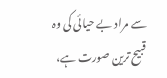سے مراد بے حیائی کی وہ قبیح ترین صورت ہے،